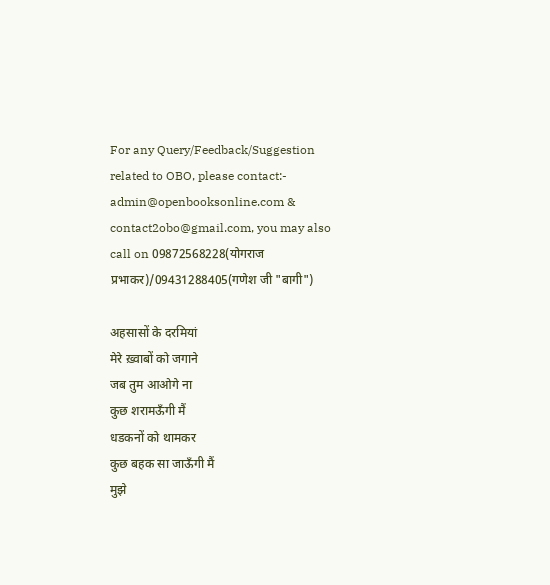For any Query/Feedback/Suggestion related to OBO, please contact:- admin@openbooksonline.com & contact2obo@gmail.com, you may also call on 09872568228(योगराज प्रभाकर)/09431288405(गणेश जी "बागी")

अहसासों के दरमियां
मेरे ख़्वाबों को जगाने
जब तुम आओगे ना
कुछ शरामऊँगी मैं
धडकनों को थामकर
कुछ बहक सा जाऊँगी मैं
मुझे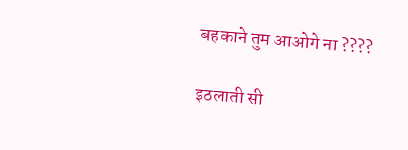बहकाने तुम आओगे ना ????

इठलाती सी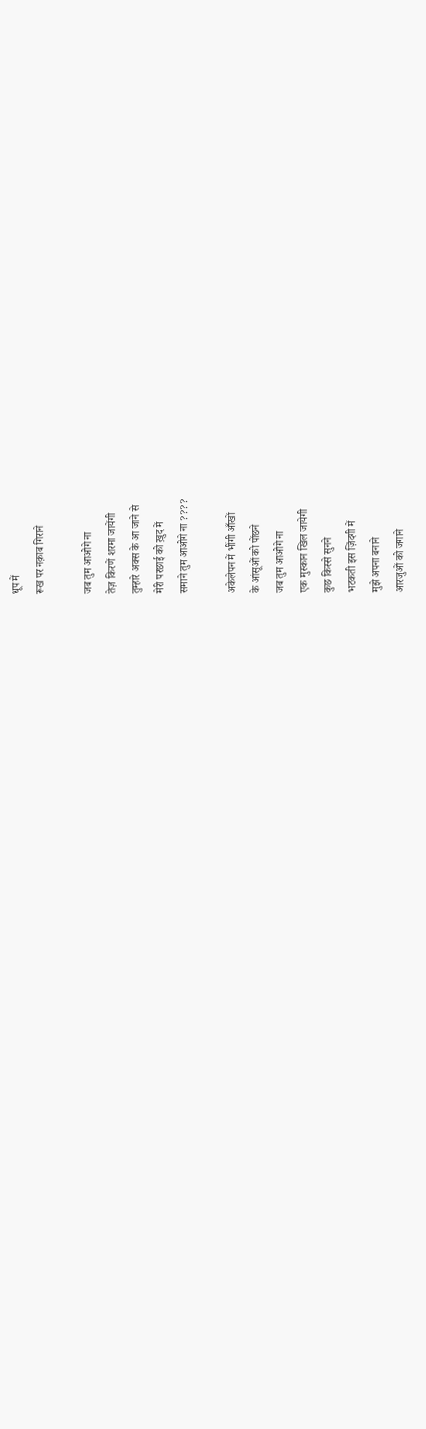धूप में
रूख पर नक़ाब गिराने

जब तुम आओगे ना
तेज़ किरणें शरमा जायेंगी
तुम्हारे अक्स के आ जाने से
मेरी परछाई को ख़ुद में
समाने तुम आओगे ना ????

अकेलेपन में भींगी आँखों
के आंसूओं को पोंछने
जब तुम आओगे ना
एक मुस्कान खिल जायेगी
कुछ किस्से सुनने
भटकती इस ज़िंदगी में
मुझे अपना बनाने
आरजुओं को जगाने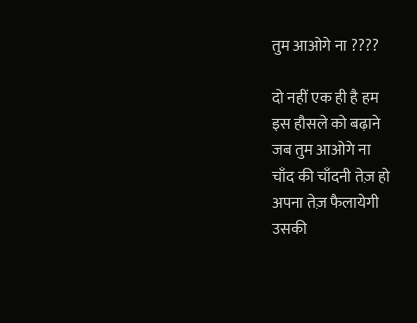तुम आओगे ना ????

दो नहीं एक ही है हम
इस हौसले को बढ़ाने
जब तुम आओगे ना
चाँद की चाँदनी तेज़ हो
अपना तेज़ फैलायेगी
उसकी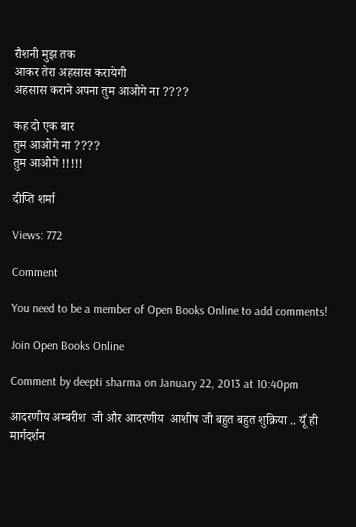रौशनी मुझ तक
आकर तेरा अहसास करायेगी
अहसास कराने अपना तुम आओगे ना ????

कह दो एक बार
तुम आओगे ना ????
तुम आओगे !!!!!

दीप्ति शर्मा

Views: 772

Comment

You need to be a member of Open Books Online to add comments!

Join Open Books Online

Comment by deepti sharma on January 22, 2013 at 10:40pm

आदरणीय अम्बरीश  जी और आदरणीय  आशीष जी बहुत बहुत शुक्रिया .. यूँ ही मार्गदर्शन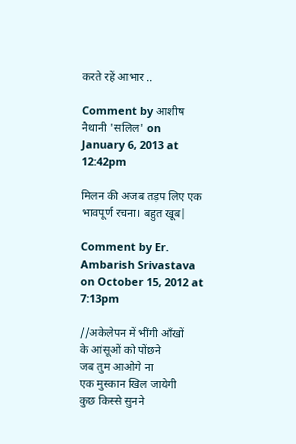करते रहें आभार ..

Comment by आशीष नैथानी 'सलिल' on January 6, 2013 at 12:42pm

मिलन की अजब तड़प लिए एक भावपूर्ण रचना। बहुत खूब|

Comment by Er. Ambarish Srivastava on October 15, 2012 at 7:13pm

//अकेलेपन में भींगी आँखों
के आंसूओं को पोंछने
जब तुम आओगे ना
एक मुस्कान खिल जायेगी
कुछ किस्से सुनने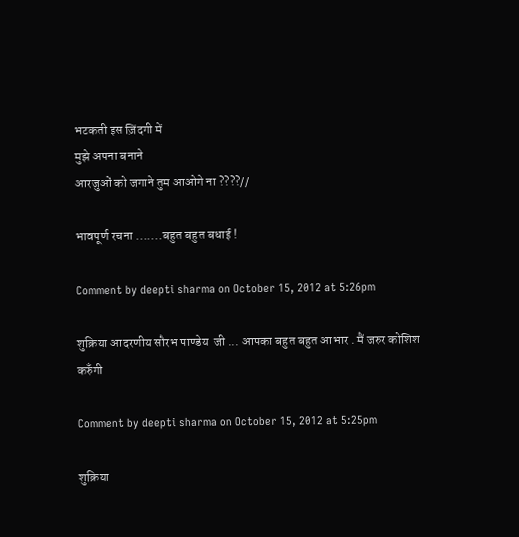भटकती इस ज़िंदगी में
मुझे अपना बनाने
आरजुओं को जगाने तुम आओगे ना ????//

भावपूर्ण रचना .......बहुत बहुत बधाई !

Comment by deepti sharma on October 15, 2012 at 5:26pm

शुक्रिया आदरणीय सौरभ पाण्डेय  जी ... आपका बहुत बहुत आभार . मैं जरुर कोशिश करुँगी

Comment by deepti sharma on October 15, 2012 at 5:25pm

शुक्रिया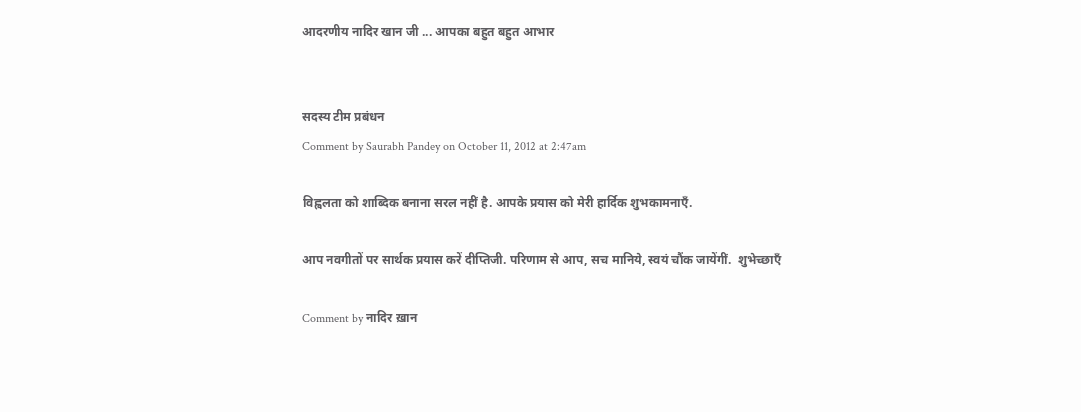आदरणीय नादिर खान जी ... आपका बहुत बहुत आभार


सदस्य टीम प्रबंधन
Comment by Saurabh Pandey on October 11, 2012 at 2:47am

विह्वलता को शाब्दिक बनाना सरल नहीं है. आपके प्रयास को मेरी हार्दिक शुभकामनाएँ.

आप नवगीतों पर सार्थक प्रयास करें दीप्तिजी. परिणाम से आप, सच मानिये, स्वयं चौंक जायेंगीं.  शुभेच्छाएँ

Comment by नादिर ख़ान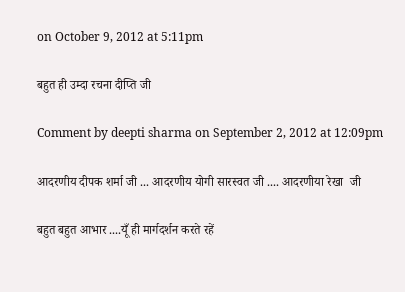on October 9, 2012 at 5:11pm

बहुत ही उम्दा रचना दीप्ति जी

Comment by deepti sharma on September 2, 2012 at 12:09pm

आदरणीय दीपक शर्मा जी ... आदरणीय योगी सारस्वत जी .... आदरणीया रेखा  जी

बहुत बहुत आभार ....यूँ ही मार्गदर्शन करते रहें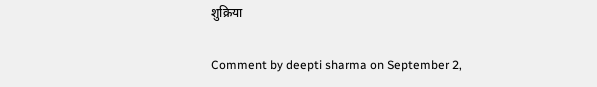शुक्रिया

Comment by deepti sharma on September 2,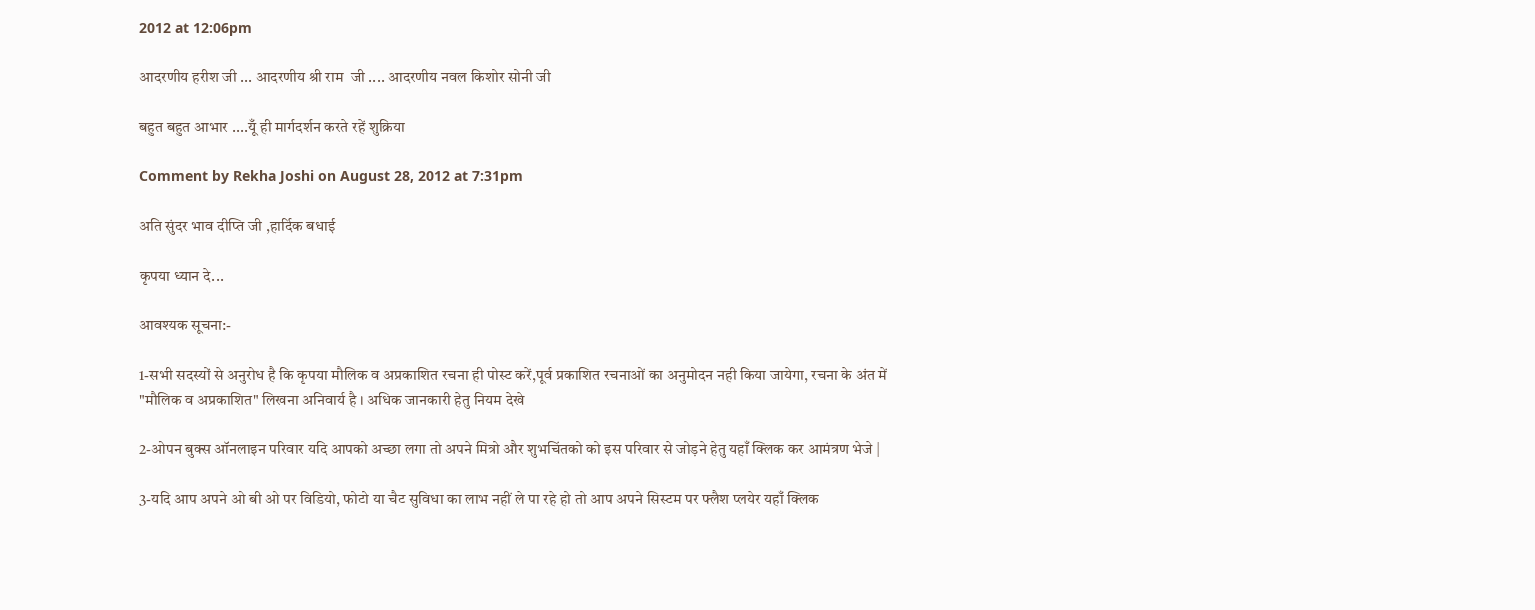2012 at 12:06pm

आदरणीय हरीश जी ... आदरणीय श्री राम  जी .... आदरणीय नवल किशोर सोनी जी

बहुत बहुत आभार ....यूँ ही मार्गदर्शन करते रहें शुक्रिया

Comment by Rekha Joshi on August 28, 2012 at 7:31pm

अति सुंदर भाव दीप्ति जी ,हार्दिक बधाई

कृपया ध्यान दे...

आवश्यक सूचना:-

1-सभी सदस्यों से अनुरोध है कि कृपया मौलिक व अप्रकाशित रचना ही पोस्ट करें,पूर्व प्रकाशित रचनाओं का अनुमोदन नही किया जायेगा, रचना के अंत में "मौलिक व अप्रकाशित" लिखना अनिवार्य है । अधिक जानकारी हेतु नियम देखे

2-ओपन बुक्स ऑनलाइन परिवार यदि आपको अच्छा लगा तो अपने मित्रो और शुभचिंतको को इस परिवार से जोड़ने हेतु यहाँ क्लिक कर आमंत्रण भेजे |

3-यदि आप अपने ओ बी ओ पर विडियो, फोटो या चैट सुविधा का लाभ नहीं ले पा रहे हो तो आप अपने सिस्टम पर फ्लैश प्लयेर यहाँ क्लिक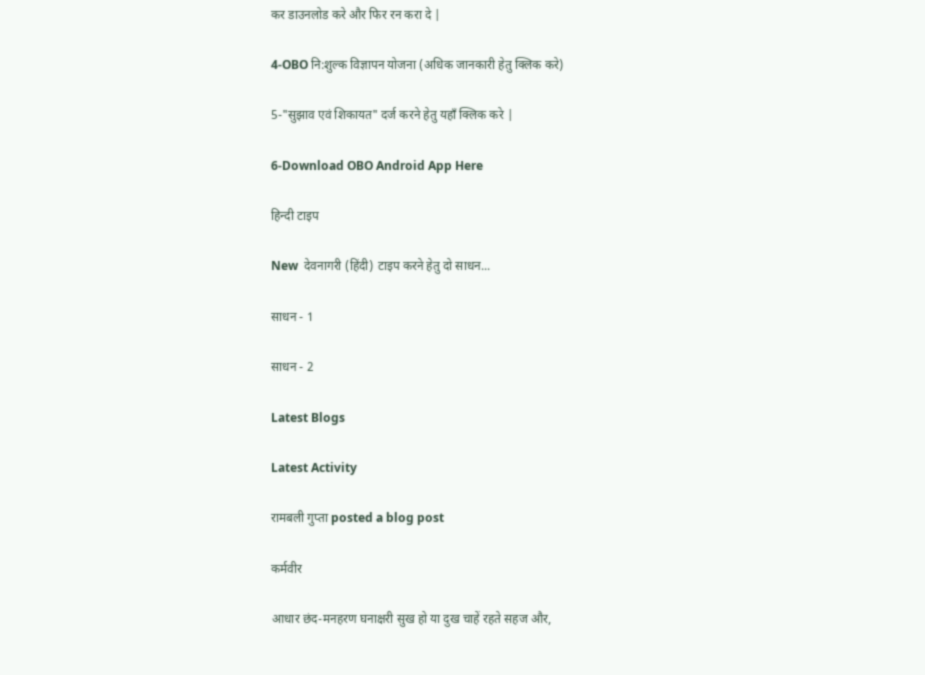कर डाउनलोड करे और फिर रन करा दे |

4-OBO नि:शुल्क विज्ञापन योजना (अधिक जानकारी हेतु क्लिक करे)

5-"सुझाव एवं शिकायत" दर्ज करने हेतु यहाँ क्लिक करे |

6-Download OBO Android App Here

हिन्दी टाइप

New  देवनागरी (हिंदी) टाइप करने हेतु दो साधन...

साधन - 1

साधन - 2

Latest Blogs

Latest Activity

रामबली गुप्ता posted a blog post

कर्मवीर

आधार छंद-मनहरण घनाक्षरी सुख हो या दुख चाहें रहते सहज और,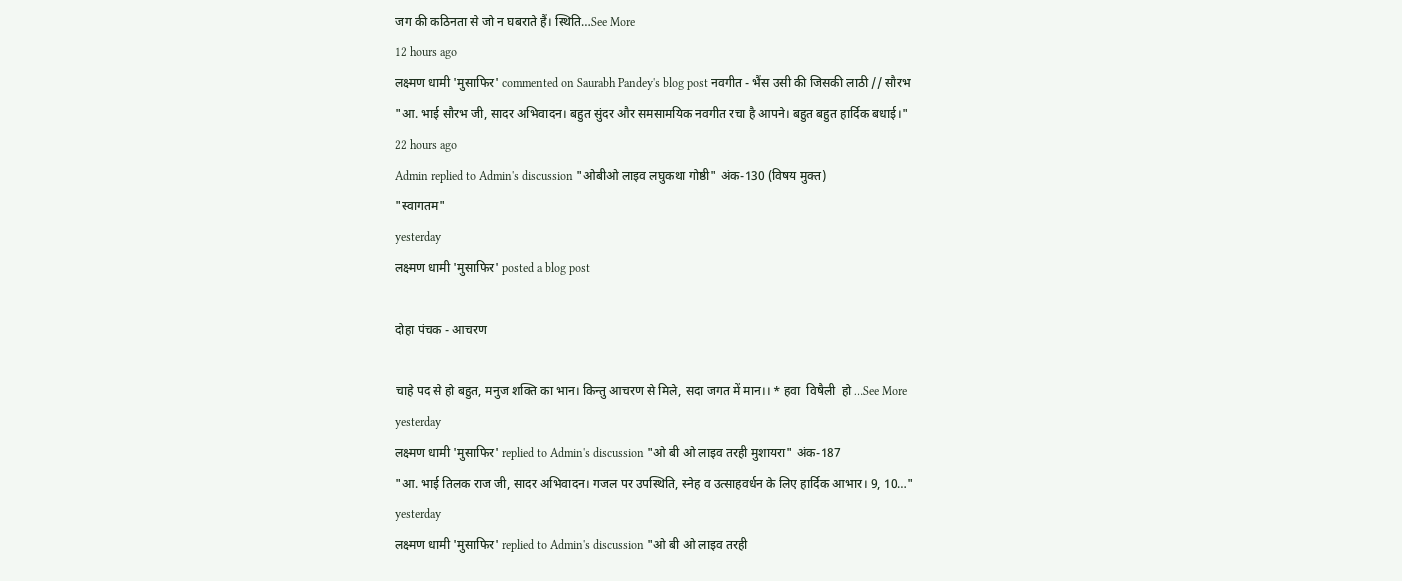जग की कठिनता से जो न घबराते हैं। स्थिति…See More
12 hours ago
लक्ष्मण धामी 'मुसाफिर' commented on Saurabh Pandey's blog post नवगीत - भैंस उसी की जिसकी लाठी // सौरभ
"आ. भाई सौरभ जी, सादर अभिवादन। बहुत सुंदर और समसामयिक नवगीत रचा है आपने। बहुत बहुत हार्दिक बधाई।"
22 hours ago
Admin replied to Admin's discussion "ओबीओ लाइव लघुकथा गोष्ठी" अंक-130 (विषय मुक्त)
"स्वागतम"
yesterday
लक्ष्मण धामी 'मुसाफिर' posted a blog post

दोहा पंचक - आचरण

चाहे पद से हो बहुत, मनुज शक्ति का भान। किन्तु आचरण से मिले, सदा जगत में मान।। * हवा  विषैली  हो …See More
yesterday
लक्ष्मण धामी 'मुसाफिर' replied to Admin's discussion "ओ बी ओ लाइव तरही मुशायरा" अंक-187
"आ. भाई तिलक राज जी, सादर अभिवादन। गजल पर उपस्थिति, स्नेह व उत्साहवर्धन के लिए हार्दिक आभार। 9, 10…"
yesterday
लक्ष्मण धामी 'मुसाफिर' replied to Admin's discussion "ओ बी ओ लाइव तरही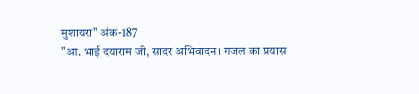मुशायरा" अंक-187
"आ. भाई दयाराम जी, सादर अभिवादन। गजल का प्रयास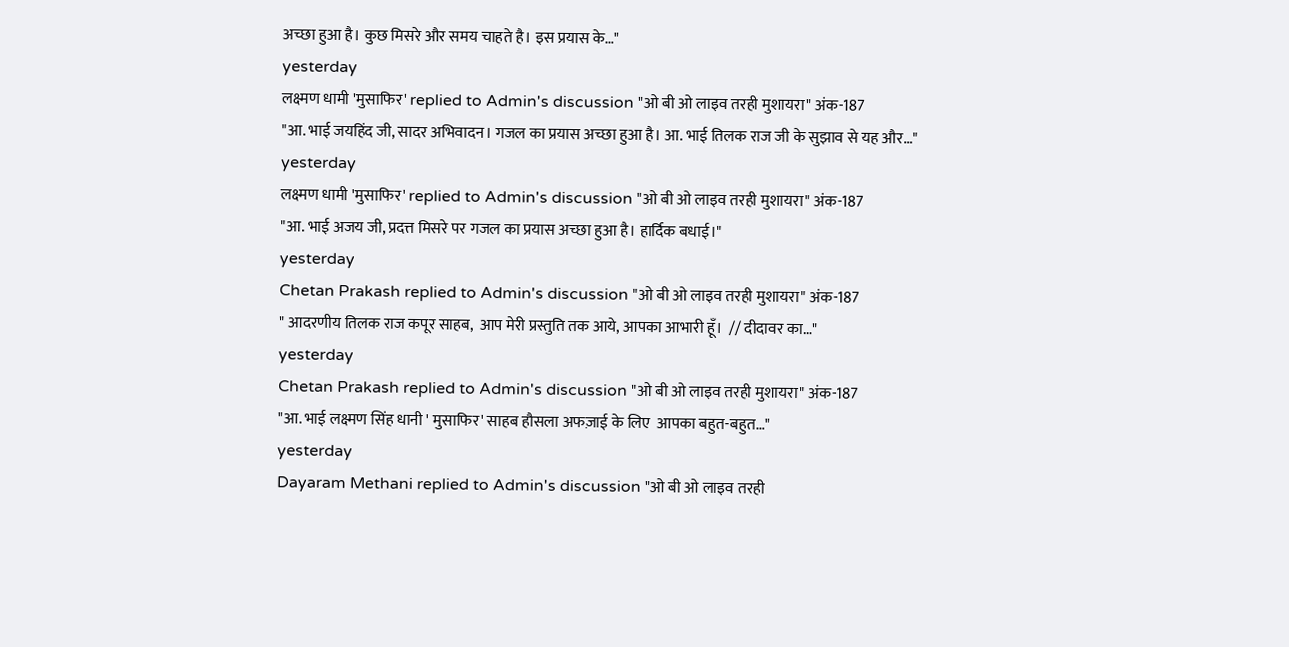अच्छा हुआ है। कुछ मिसरे और समय चाहते है। इस प्रयास के…"
yesterday
लक्ष्मण धामी 'मुसाफिर' replied to Admin's discussion "ओ बी ओ लाइव तरही मुशायरा" अंक-187
"आ. भाई जयहिंद जी, सादर अभिवादन। गजल का प्रयास अच्छा हुआ है। आ. भाई तिलक राज जी के सुझाव से यह और…"
yesterday
लक्ष्मण धामी 'मुसाफिर' replied to Admin's discussion "ओ बी ओ लाइव तरही मुशायरा" अंक-187
"आ. भाई अजय जी, प्रदत्त मिसरे पर गजल का प्रयास अच्छा हुआ है। हार्दिक बधाई।"
yesterday
Chetan Prakash replied to Admin's discussion "ओ बी ओ लाइव तरही मुशायरा" अंक-187
" आदरणीय तिलक राज कपूर साहब,  आप मेरी प्रस्तुति तक आये, आपका आभारी हूँ।  // दीदावर का…"
yesterday
Chetan Prakash replied to Admin's discussion "ओ बी ओ लाइव तरही मुशायरा" अंक-187
"आ. भाई लक्ष्मण सिंह धानी ' मुसाफिर' साहब हौसला अफज़ाई के लिए  आपका बहुत-बहुत…"
yesterday
Dayaram Methani replied to Admin's discussion "ओ बी ओ लाइव तरही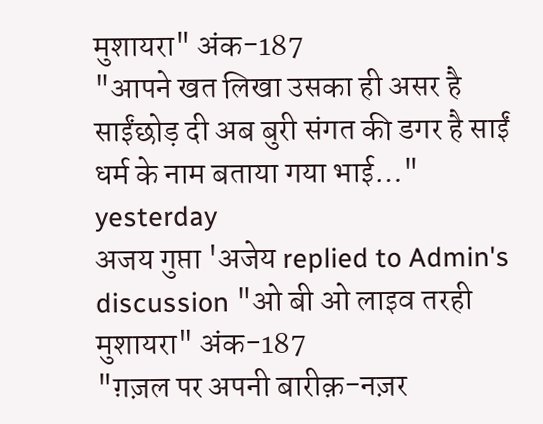मुशायरा" अंक-187
"आपने खत लिखा उसका ही असर है साईंछोड़ दी अब बुरी संगत की डगर है साईं धर्म के नाम बताया गया भाई…"
yesterday
अजय गुप्ता 'अजेय replied to Admin's discussion "ओ बी ओ लाइव तरही मुशायरा" अंक-187
"ग़ज़ल पर अपनी बारीक़-नज़र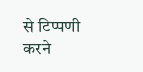से टिप्पणी करने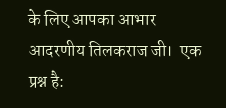के लिए आपका आभार आदरणीय तिलकराज जी।  एक प्रश्न है: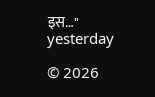इस…"
yesterday

© 2026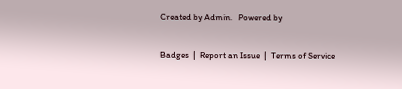Created by Admin.   Powered by

Badges  |  Report an Issue  |  Terms of Service